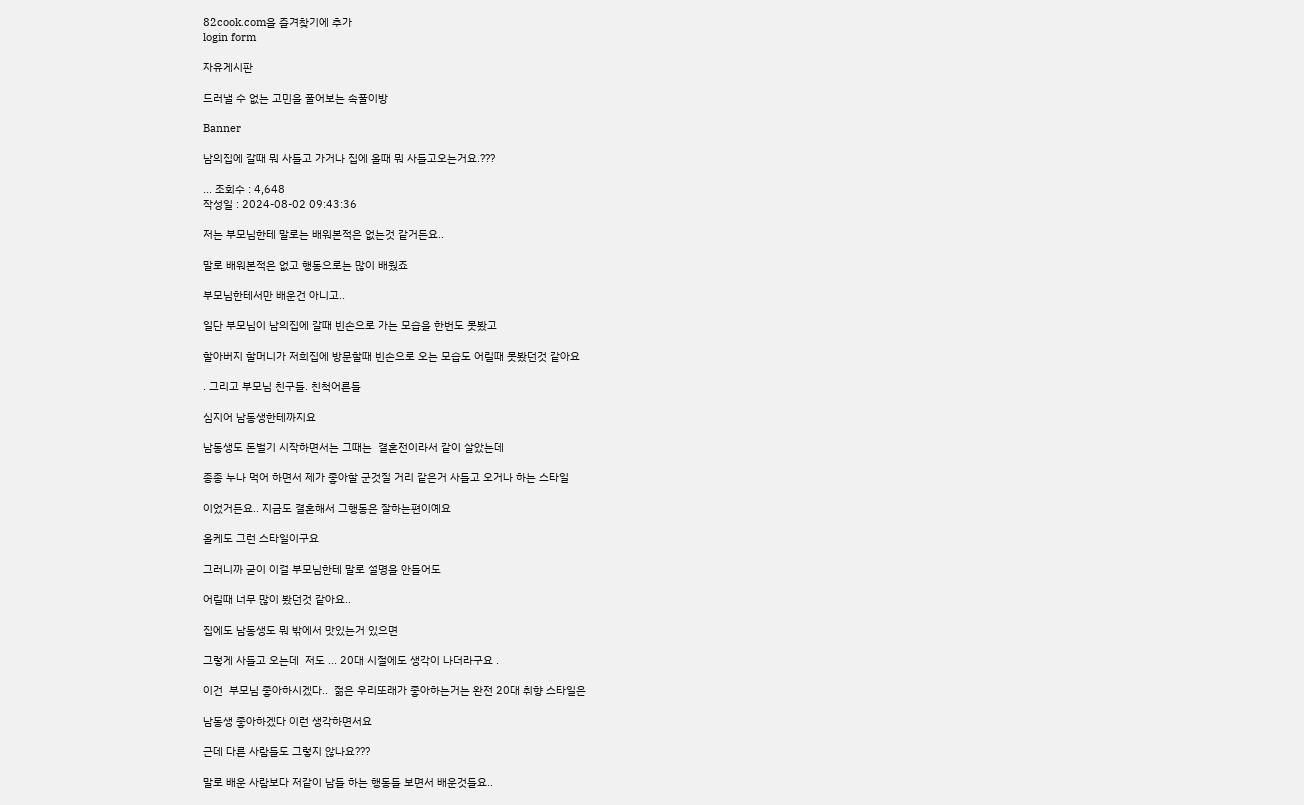82cook.com을 즐겨찾기에 추가
login form

자유게시판

드러낼 수 없는 고민을 풀어보는 속풀이방

Banner

남의집에 갈때 뭐 사들고 가거나 집에 올때 뭐 사들고오는거요.???

... 조회수 : 4,648
작성일 : 2024-08-02 09:43:36

저는 부모님한테 말로는 배워본적은 없는것 같거든요..

말로 배워본적은 없고 행동으로는 많이 배웠죠

부모님한테서만 배운건 아니고..

일단 부모님이 남의집에 갈때 빈손으로 가는 모습을 한번도 못봤고

할아버지 할머니가 저희집에 방문할때 빈손으로 오는 모습도 어릴때 못봤던것 같아요

. 그리고 부모님 친구들. 친척어른들

심지어 남동생한테까지요

남동생도 돈벌기 시작하면서는 그때는  결혼전이라서 같이 살았는데

종종 누나 먹어 하면서 제가 좋아할 군것질 거리 같은거 사들고 오거나 하는 스타일

이었거든요.. 지금도 결혼해서 그행동은 잘하는편이예요

올케도 그런 스타일이구요

그러니까 굳이 이걸 부모님한테 말로 설명을 안들어도

어릴때 너무 많이 봤던것 같아요..

집에도 남동생도 뭐 밖에서 맛있는거 있으면

그렇게 사들고 오는데  저도 ... 20대 시절에도 생각이 나더라구요 .

이건  부모님 좋아하시겠다..  젊은 우리또래가 좋아하는거는 완전 20대 취향 스타일은

남동생 좋아하겠다 이런 생각하면서요

근데 다른 사람들도 그렇지 않나요???

말로 배운 사람보다 저같이 남들 하는 행동들 보면서 배운것들요..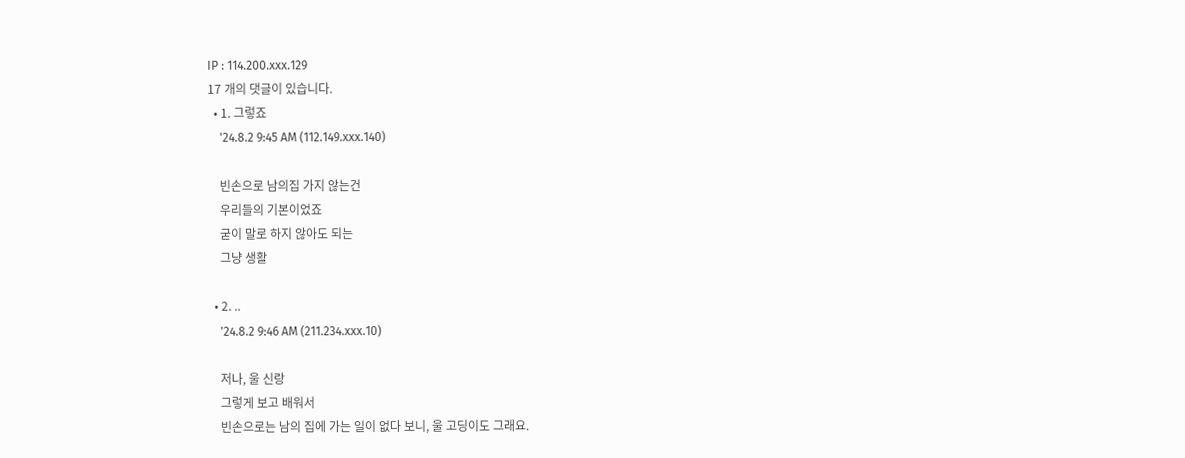IP : 114.200.xxx.129
17 개의 댓글이 있습니다.
  • 1. 그렇죠
    '24.8.2 9:45 AM (112.149.xxx.140)

    빈손으로 남의집 가지 않는건
    우리들의 기본이었죠
    굳이 말로 하지 않아도 되는
    그냥 생활

  • 2. ..
    '24.8.2 9:46 AM (211.234.xxx.10)

    저나, 울 신랑
    그렇게 보고 배워서
    빈손으로는 남의 집에 가는 일이 없다 보니, 울 고딩이도 그래요.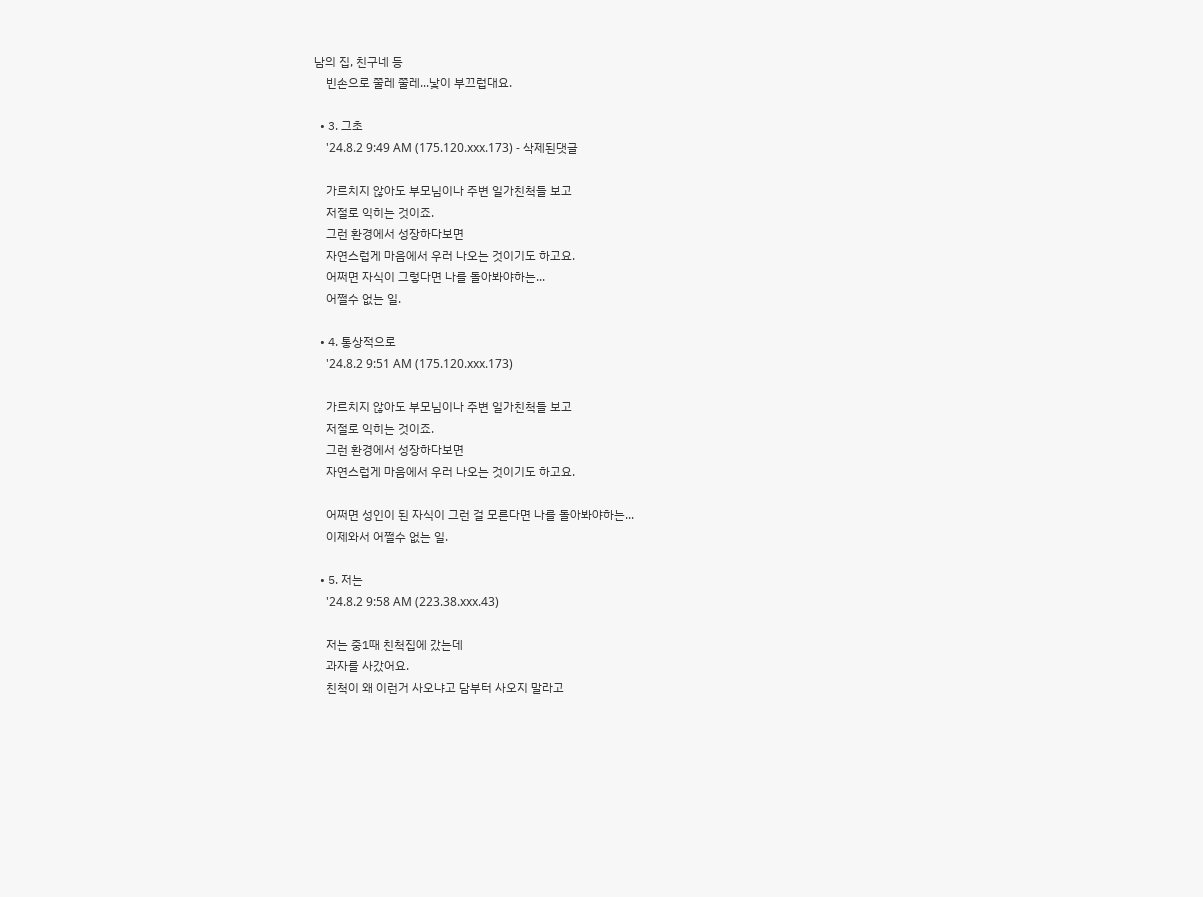남의 집, 친구네 등
    빈손으로 쭐레 쭐레...낯이 부끄럽대요.

  • 3. 그초
    '24.8.2 9:49 AM (175.120.xxx.173) - 삭제된댓글

    가르치지 않아도 부모님이나 주변 일가친척들 보고
    저절로 익히는 것이죠.
    그런 환경에서 성장하다보면
    자연스럽게 마음에서 우러 나오는 것이기도 하고요.
    어쩌면 자식이 그렇다면 나를 돌아봐야하는...
    어쩔수 없는 일.

  • 4. 통상적으로
    '24.8.2 9:51 AM (175.120.xxx.173)

    가르치지 않아도 부모님이나 주변 일가친척들 보고
    저절로 익히는 것이죠.
    그런 환경에서 성장하다보면
    자연스럽게 마음에서 우러 나오는 것이기도 하고요.

    어쩌면 성인이 된 자식이 그런 걸 모른다면 나를 돌아봐야하는...
    이제와서 어쩔수 없는 일.

  • 5. 저는
    '24.8.2 9:58 AM (223.38.xxx.43)

    저는 중1때 친척집에 갔는데
    과자를 사갔어요.
    친척이 왜 이런거 사오냐고 담부터 사오지 말라고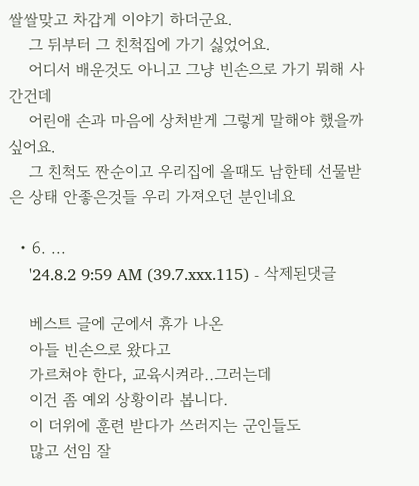쌀쌀맞고 차갑게 이야기 하더군요.
    그 뒤부터 그 친척집에 가기 싫었어요.
    어디서 배운것도 아니고 그냥 빈손으로 가기 뭐해 사간건데
    어린애 손과 마음에 상처받게 그렇게 말해야 했을까 싶어요.
    그 친척도 짠순이고 우리집에 올때도 남한테 선물받은 상태 안좋은것들 우리 가져오던 분인네요

  • 6. ...
    '24.8.2 9:59 AM (39.7.xxx.115) - 삭제된댓글

    베스트 글에 군에서 휴가 나온
    아들 빈손으로 왔다고
    가르쳐야 한다, 교육시켜라..그러는데
    이건 좀 예외 상황이라 봅니다.
    이 더위에 훈련 받다가 쓰러지는 군인들도
    많고 선임 잘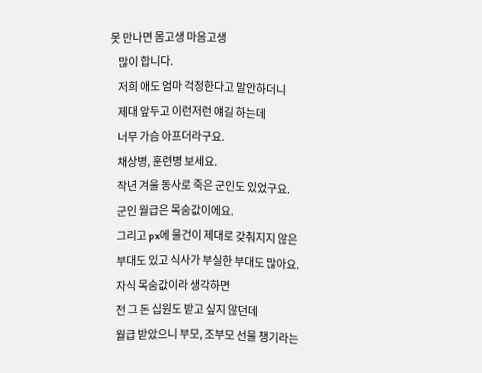못 만나면 몸고생 마음고생
    많이 합니다.
    저희 애도 엄마 걱정한다고 말안하더니
    제대 앞두고 이런저런 얘길 하는데
    너무 가슴 아프더라구요.
    채상병, 훈련병 보세요.
    작년 겨울 동사로 죽은 군인도 있었구요.
    군인 월급은 목숨값이에요.
    그리고 px에 물건이 제대로 갖춰지지 않은
    부대도 있고 식사가 부실한 부대도 많아요.
    자식 목숨값이라 생각하면
    전 그 돈 십원도 받고 싶지 않던데
    월급 받았으니 부모, 조부모 선물 챙기라는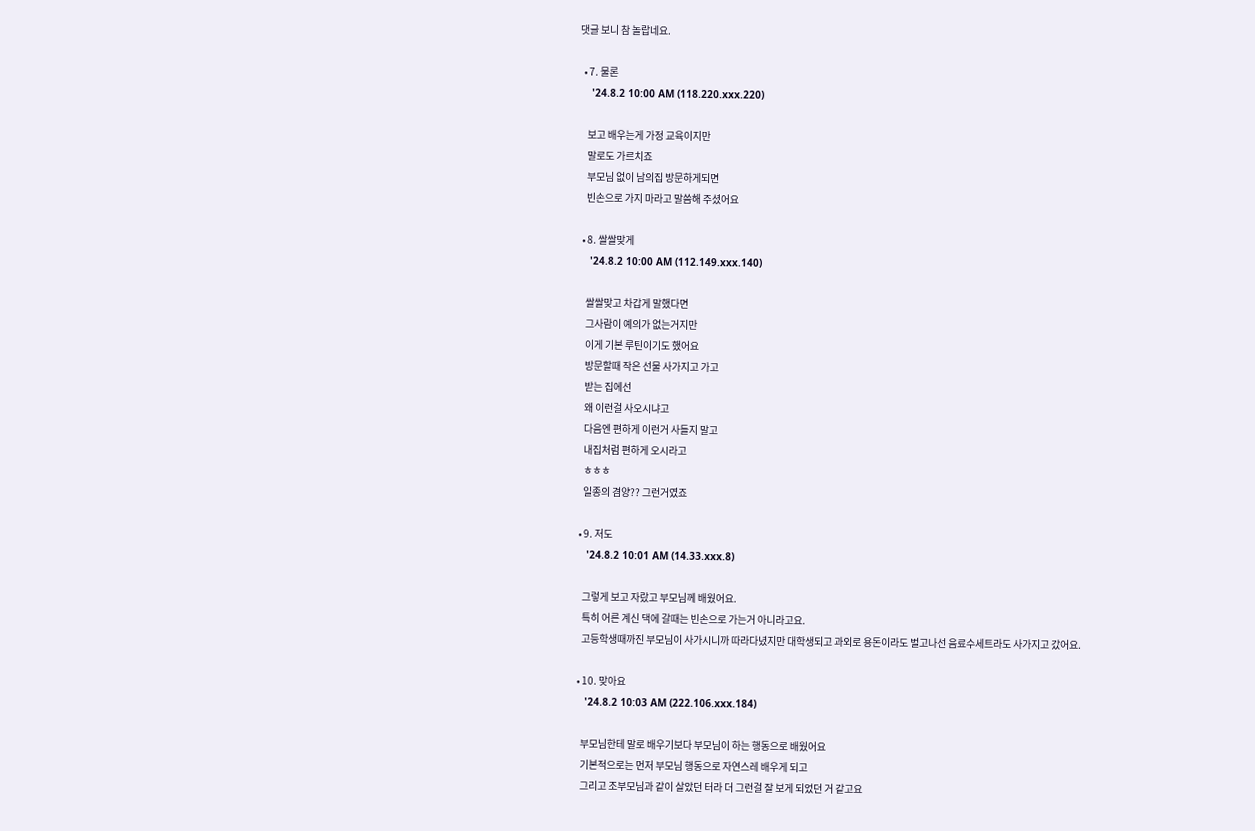댓글 보니 참 놀랍네요.

  • 7. 물론
    '24.8.2 10:00 AM (118.220.xxx.220)

    보고 배우는게 가정 교육이지만
    말로도 가르치죠
    부모님 없이 남의집 방문하게되면
    빈손으로 가지 마라고 말씀해 주셨어요

  • 8. 쌀쌀맞게
    '24.8.2 10:00 AM (112.149.xxx.140)

    쌀쌀맞고 차갑게 말했다면
    그사람이 예의가 없는거지만
    이게 기본 루틴이기도 했어요
    방문할때 작은 선물 사가지고 가고
    받는 집에선
    왜 이런걸 사오시냐고
    다음엔 편하게 이런거 사들지 말고
    내집처럼 편하게 오시라고
    ㅎㅎㅎ
    일종의 겸양?? 그런거였죠

  • 9. 저도
    '24.8.2 10:01 AM (14.33.xxx.8)

    그렇게 보고 자랐고 부모님께 배웠어요.
    특히 어른 계신 댁에 갈때는 빈손으로 가는거 아니라고요.
    고등학생때까진 부모님이 사가시니까 따라다녔지만 대학생되고 과외로 용돈이라도 벌고나선 음료수세트라도 사가지고 갔어요.

  • 10. 맞아요
    '24.8.2 10:03 AM (222.106.xxx.184)

    부모님한테 말로 배우기보다 부모님이 하는 행동으로 배웠어요
    기본적으로는 먼저 부모님 행동으로 자연스레 배우게 되고
    그리고 조부모님과 같이 살았던 터라 더 그런걸 잘 보게 되었던 거 같고요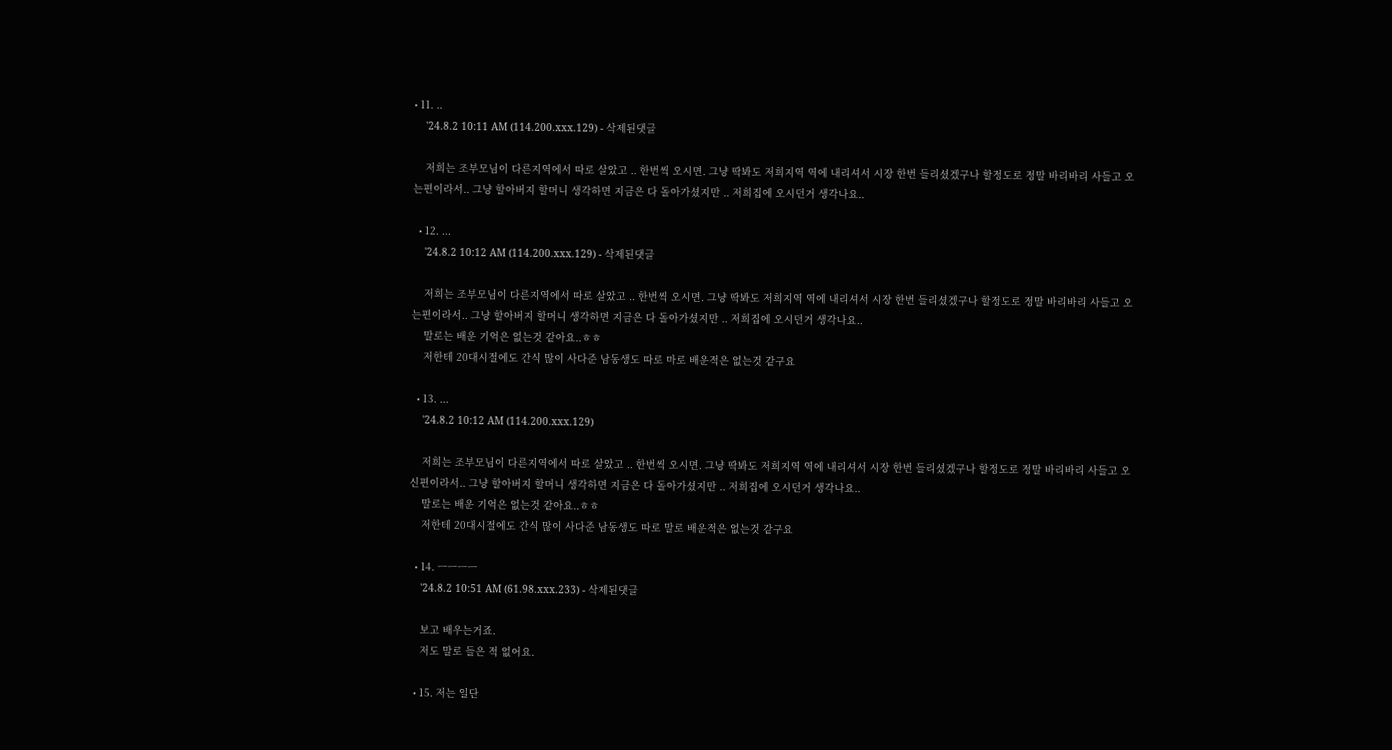• 11. ..
    '24.8.2 10:11 AM (114.200.xxx.129) - 삭제된댓글

    저희는 조부모님이 다른지역에서 따로 살았고 .. 한번씩 오시면. 그냥 딱봐도 저희지역 역에 내리셔서 시장 한번 들리셨겠구나 할정도로 정말 바리바리 사들고 오는편이라서.. 그냥 할아버지 할머니 생각하면 지금은 다 돌아가셨지만 .. 저희집에 오시던거 생각나요..

  • 12. ...
    '24.8.2 10:12 AM (114.200.xxx.129) - 삭제된댓글

    저희는 조부모님이 다른지역에서 따로 살았고 .. 한번씩 오시면. 그냥 딱봐도 저희지역 역에 내리셔서 시장 한번 들리셨겠구나 할정도로 정말 바리바리 사들고 오는편이라서.. 그냥 할아버지 할머니 생각하면 지금은 다 돌아가셨지만 .. 저희집에 오시던거 생각나요..
    말로는 배운 기억은 없는것 같아요..ㅎㅎ
    저한테 20대시절에도 간식 많이 사다준 남동생도 따로 마로 배운적은 없는것 같구요

  • 13. ...
    '24.8.2 10:12 AM (114.200.xxx.129)

    저희는 조부모님이 다른지역에서 따로 살았고 .. 한번씩 오시면. 그냥 딱봐도 저희지역 역에 내리셔서 시장 한번 들리셨겠구나 할정도로 정말 바리바리 사들고 오신편이라서.. 그냥 할아버지 할머니 생각하면 지금은 다 돌아가셨지만 .. 저희집에 오시던거 생각나요..
    말로는 배운 기억은 없는것 같아요..ㅎㅎ
    저한테 20대시절에도 간식 많이 사다준 남동생도 따로 말로 배운적은 없는것 같구요

  • 14. ㅡㅡㅡㅡ
    '24.8.2 10:51 AM (61.98.xxx.233) - 삭제된댓글

    보고 배우는거죠.
    저도 말로 들은 적 없어요.

  • 15. 저는 일단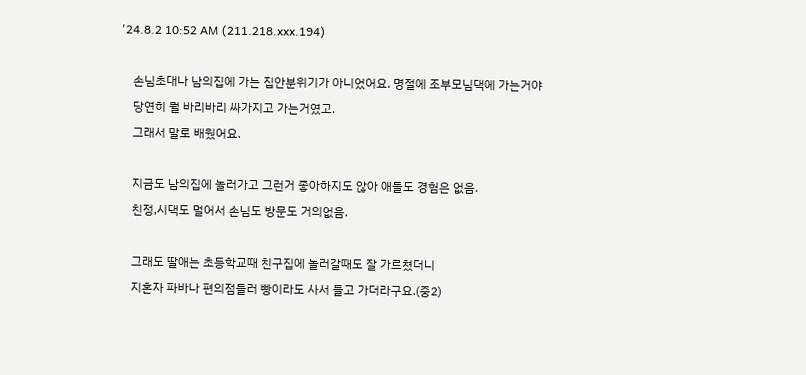'24.8.2 10:52 AM (211.218.xxx.194)

    손님초대나 남의집에 가는 집안분위기가 아니었어요. 명절에 조부모님댁에 가는거야
    당연히 뭘 바리바리 싸가지고 가는거였고.
    그래서 말로 배웠어요.

    지금도 남의집에 놀러가고 그런거 좋아하지도 않아 애들도 경험은 없음.
    친정,시댁도 멀어서 손님도 방문도 거의없음.

    그래도 딸애는 초등학교때 친구집에 놀러갈때도 잘 가르쳤더니
    지혼자 파바나 편의점들러 빵이라도 사서 들고 가더라구요.(중2)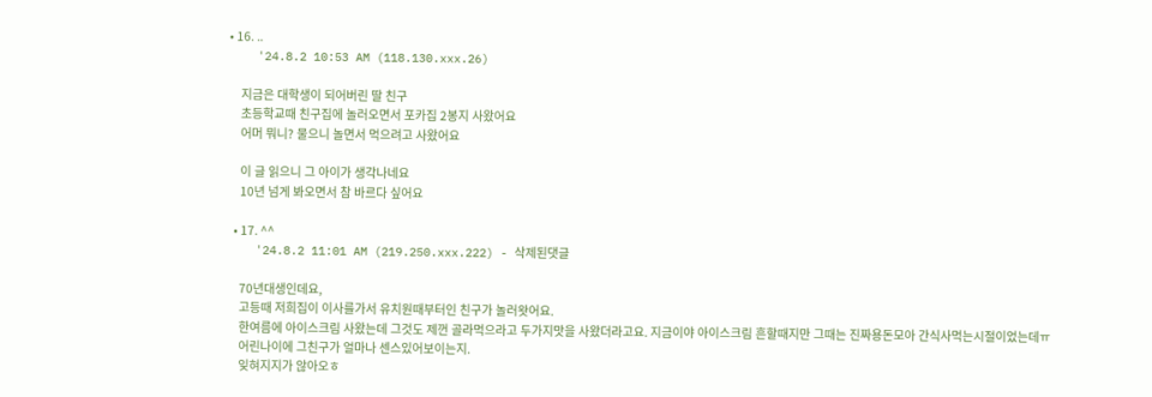• 16. ..
    '24.8.2 10:53 AM (118.130.xxx.26)

    지금은 대학생이 되어버린 딸 친구
    초등학교때 친구집에 놀러오면서 포카집 2봉지 사왔어요
    어머 뭐니? 물으니 놀면서 먹으려고 사왔어요

    이 글 읽으니 그 아이가 생각나네요
    10년 넘게 봐오면서 참 바르다 싶어요

  • 17. ^^
    '24.8.2 11:01 AM (219.250.xxx.222) - 삭제된댓글

    70년대생인데요,
    고등때 저희집이 이사를가서 유치원때부터인 친구가 놀러왓어요.
    한여름에 아이스크림 사왔는데 그것도 제껀 골라먹으라고 두가지맛을 사왔더라고요. 지금이야 아이스크림 흔할때지만 그때는 진짜용돈모아 간식사먹는시절이었는데ㅠ
    어린나이에 그친구가 얼마나 센스있어보이는지.
    잊혀지지가 않아오ㅎ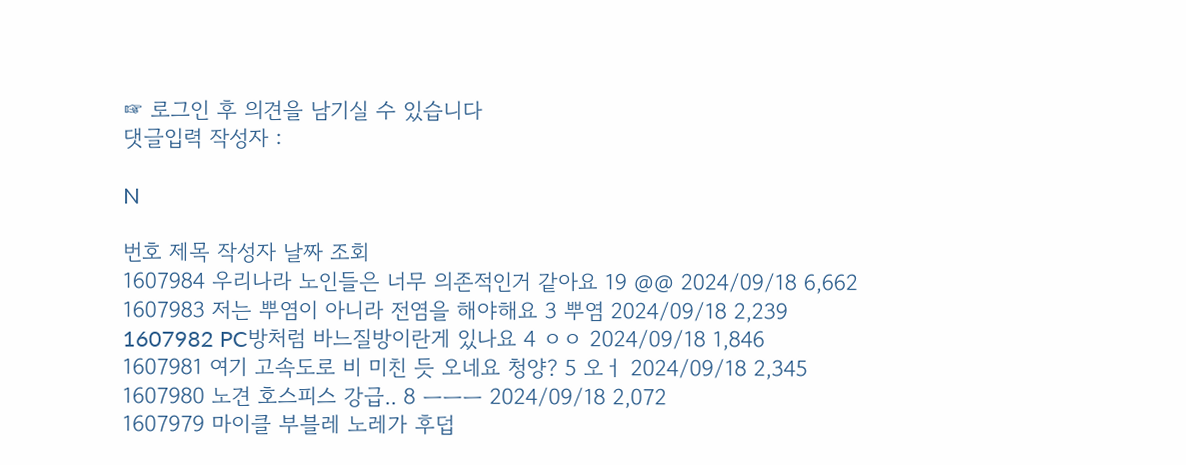☞ 로그인 후 의견을 남기실 수 있습니다
댓글입력 작성자 :

N

번호 제목 작성자 날짜 조회
1607984 우리나라 노인들은 너무 의존적인거 같아요 19 @@ 2024/09/18 6,662
1607983 저는 뿌염이 아니라 전염을 해야해요 3 뿌염 2024/09/18 2,239
1607982 PC방처럼 바느질방이란게 있나요 4 ㅇㅇ 2024/09/18 1,846
1607981 여기 고속도로 비 미친 듯 오네요 청양? 5 오ㅓ 2024/09/18 2,345
1607980 노견 호스피스 강급.. 8 ㅡㅡㅡ 2024/09/18 2,072
1607979 마이클 부블레 노레가 후덥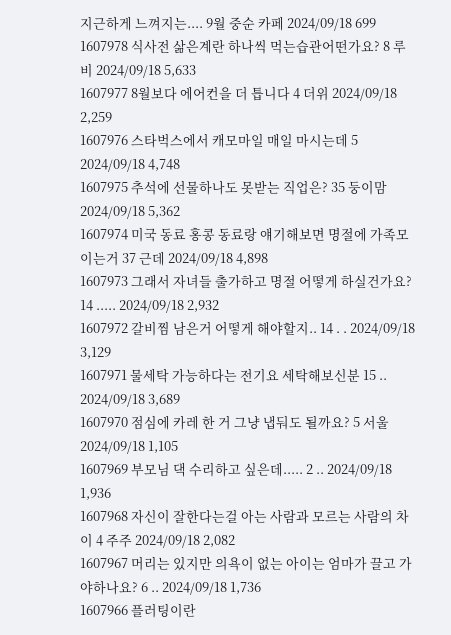지근하게 느껴지는.... 9월 중순 카페 2024/09/18 699
1607978 식사전 삶은계란 하나씩 먹는습관어떤가요? 8 루비 2024/09/18 5,633
1607977 8월보다 에어컨을 더 틉니다 4 더위 2024/09/18 2,259
1607976 스타벅스에서 캐모마일 매일 마시는데 5 2024/09/18 4,748
1607975 추석에 선물하나도 못받는 직업은? 35 둥이맘 2024/09/18 5,362
1607974 미국 동료 홍콩 동료랑 얘기해보면 명절에 가족모이는거 37 근데 2024/09/18 4,898
1607973 그래서 자녀들 출가하고 명절 어떻게 하실건가요? 14 ..... 2024/09/18 2,932
1607972 갈비찜 남은거 어떻게 해야할지.. 14 . . 2024/09/18 3,129
1607971 물세탁 가능하다는 전기요 세탁해보신분 15 .. 2024/09/18 3,689
1607970 점심에 카레 한 거 그냥 냅둬도 될까요? 5 서울 2024/09/18 1,105
1607969 부모님 댁 수리하고 싶은데..... 2 .. 2024/09/18 1,936
1607968 자신이 잘한다는걸 아는 사람과 모르는 사람의 차이 4 주주 2024/09/18 2,082
1607967 머리는 있지만 의욕이 없는 아이는 엄마가 끌고 가야하나요? 6 .. 2024/09/18 1,736
1607966 플러팅이란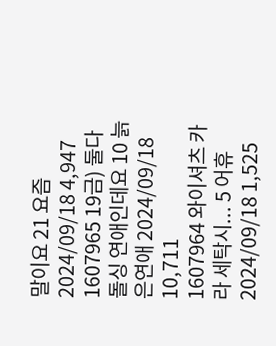말이요 21 요즘 2024/09/18 4,947
1607965 19금) 둘다 돌싱 연애인데요 10 늙은연애 2024/09/18 10,711
1607964 와이셔츠 카라 세탁시... 5 어휴 2024/09/18 1,525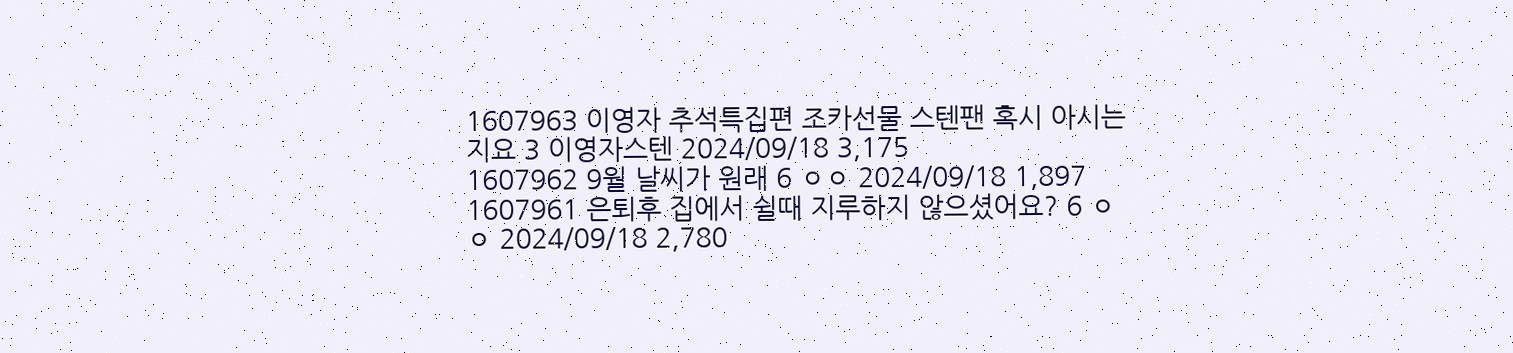1607963 이영자 추석특집편 조카선물 스텐팬 혹시 아시는지요 3 이영자스텐 2024/09/18 3,175
1607962 9월 날씨가 원래 6 ㅇㅇ 2024/09/18 1,897
1607961 은퇴후 집에서 쉴때 지루하지 않으셨어요? 6 ㅇㅇ 2024/09/18 2,780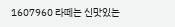1607960 라떼는 신맛있는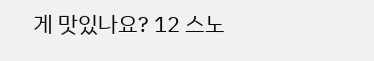게 맛있나요? 12 스노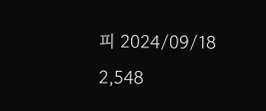피 2024/09/18 2,548